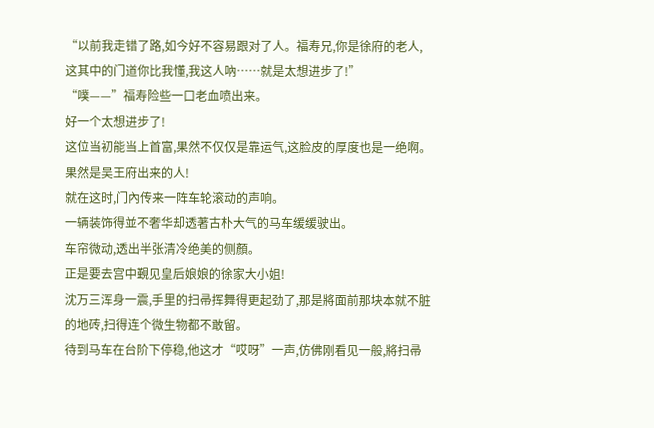“以前我走错了路,如今好不容易跟对了人。福寿兄,你是徐府的老人,这其中的门道你比我懂,我这人吶……就是太想进步了!”
“噗——”福寿险些一口老血喷出来。
好一个太想进步了!
这位当初能当上首富,果然不仅仅是靠运气,这脸皮的厚度也是一绝啊。
果然是吴王府出来的人!
就在这时,门內传来一阵车轮滚动的声响。
一辆装饰得並不奢华却透著古朴大气的马车缓缓驶出。
车帘微动,透出半张清冷绝美的侧顏。
正是要去宫中覲见皇后娘娘的徐家大小姐!
沈万三浑身一震,手里的扫帚挥舞得更起劲了,那是將面前那块本就不脏的地砖,扫得连个微生物都不敢留。
待到马车在台阶下停稳,他这才“哎呀”一声,仿佛刚看见一般,將扫帚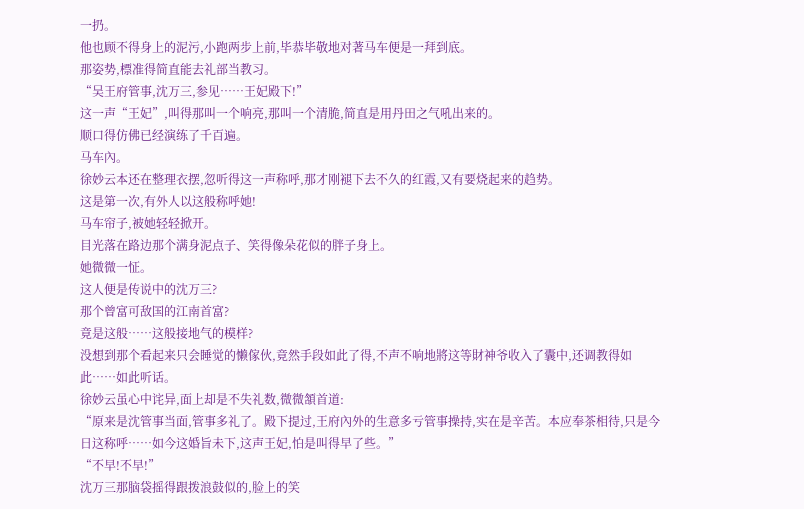一扔。
他也顾不得身上的泥污,小跑两步上前,毕恭毕敬地对著马车便是一拜到底。
那姿势,標准得简直能去礼部当教习。
“吴王府管事,沈万三,参见……王妃殿下!”
这一声“王妃”,叫得那叫一个响亮,那叫一个清脆,简直是用丹田之气吼出来的。
顺口得仿佛已经演练了千百遍。
马车內。
徐妙云本还在整理衣摆,忽听得这一声称呼,那才刚褪下去不久的红霞,又有要烧起来的趋势。
这是第一次,有外人以这般称呼她!
马车帘子,被她轻轻掀开。
目光落在路边那个满身泥点子、笑得像朵花似的胖子身上。
她微微一怔。
这人便是传说中的沈万三?
那个曾富可敌国的江南首富?
竟是这般……这般接地气的模样?
没想到那个看起来只会睡觉的懒傢伙,竟然手段如此了得,不声不响地將这等財神爷收入了囊中,还调教得如此……如此听话。
徐妙云虽心中诧异,面上却是不失礼数,微微頷首道:
“原来是沈管事当面,管事多礼了。殿下提过,王府內外的生意多亏管事操持,实在是辛苦。本应奉茶相待,只是今日这称呼……如今这婚旨未下,这声王妃,怕是叫得早了些。”
“不早!不早!”
沈万三那脑袋摇得跟拨浪鼓似的,脸上的笑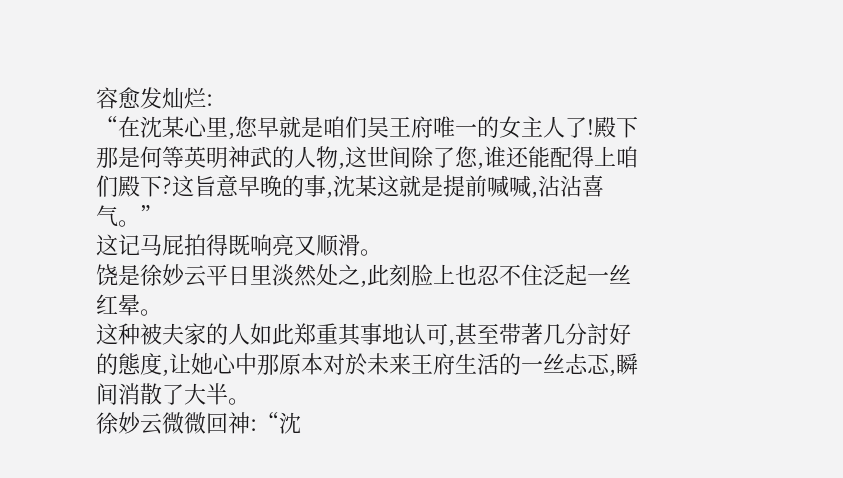容愈发灿烂:
“在沈某心里,您早就是咱们吴王府唯一的女主人了!殿下那是何等英明神武的人物,这世间除了您,谁还能配得上咱们殿下?这旨意早晚的事,沈某这就是提前喊喊,沾沾喜气。”
这记马屁拍得既响亮又顺滑。
饶是徐妙云平日里淡然处之,此刻脸上也忍不住泛起一丝红晕。
这种被夫家的人如此郑重其事地认可,甚至带著几分討好的態度,让她心中那原本对於未来王府生活的一丝忐忑,瞬间消散了大半。
徐妙云微微回神:“沈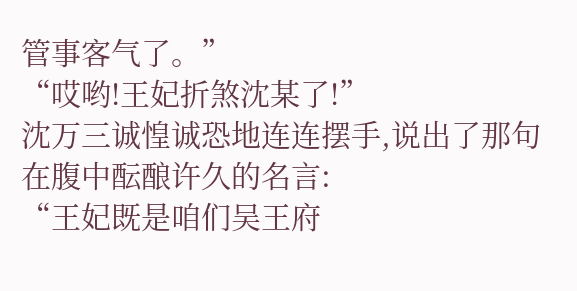管事客气了。”
“哎哟!王妃折煞沈某了!”
沈万三诚惶诚恐地连连摆手,说出了那句在腹中酝酿许久的名言:
“王妃既是咱们吴王府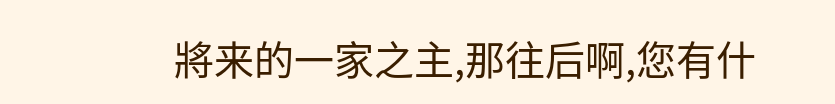將来的一家之主,那往后啊,您有什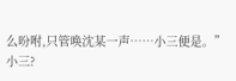么吩咐,只管唤沈某一声……小三便是。”
小三?